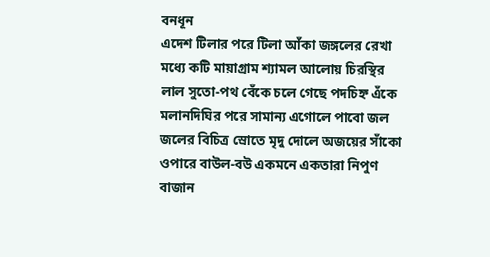বনধূন
এদেশ টিলার পরে টিলা আঁকা জঙ্গলের রেখা
মধ্যে কটি মায়াগ্রাম শ্যামল আলোয় চিরস্থির
লাল সুতো-পথ বেঁকে চলে গেছে পদচিহ্ন এঁকে
মলানদিঘির পরে সামান্য এগোলে পাবো জল
জলের বিচিত্র স্রোতে মৃদু দোলে অজয়ের সাঁকো
ওপারে বাউল-বউ একমনে একতারা নিপুণ বাজান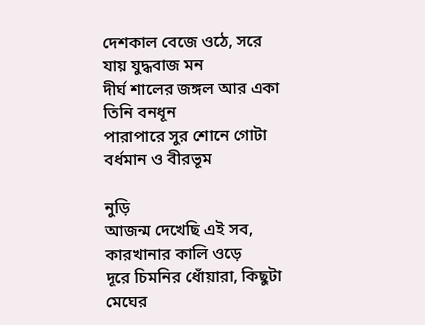দেশকাল বেজে ওঠে, সরে যায় যুদ্ধবাজ মন
দীর্ঘ শালের জঙ্গল আর একা
তিনি বনধূন
পারাপারে সুর শোনে গোটা বর্ধমান ও বীরভূম

নুড়ি
আজন্ম দেখেছি এই সব, কারখানার কালি ওড়ে
দূরে চিমনির ধোঁয়ারা, কিছুটা মেঘের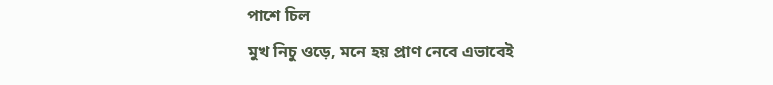পাশে চিল
মুখ নিচু ওড়ে, মনে হয় প্রাণ নেবে এভাবেই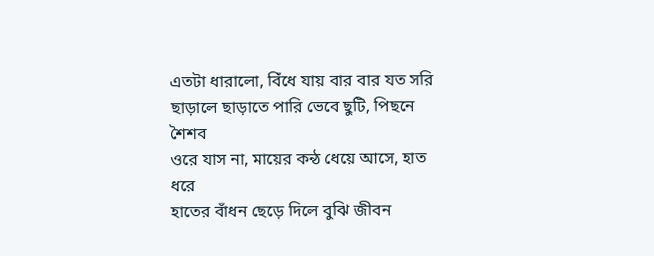এতটা ধারালো, বিঁধে যায় বার বার যত সরি
ছাড়ালে ছাড়াতে পারি ভেবে ছুটি, পিছনে শৈশব
ওরে যাস না, মায়ের কন্ঠ ধেয়ে আসে, হাত ধরে
হাতের বাঁধন ছেড়ে দিলে বুঝি জীবন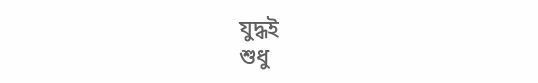যুদ্ধই
শুধু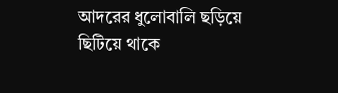আদরের ধুলোবালি ছড়িয়ে ছিটিয়ে থাকে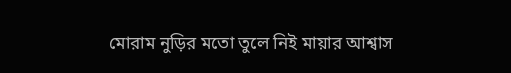মোরাম নুড়ির মতো তুলে নিই মায়ার আশ্বাস